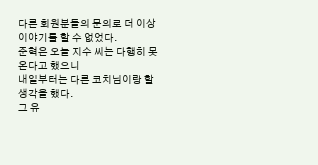다른 회원분들의 문의로 더 이상 이야기를 할 수 없었다.
준혁은 오늘 지수 씨는 다행히 못 온다고 했으니
내일부터는 다른 코치님이랑 할 생각을 했다.
그 유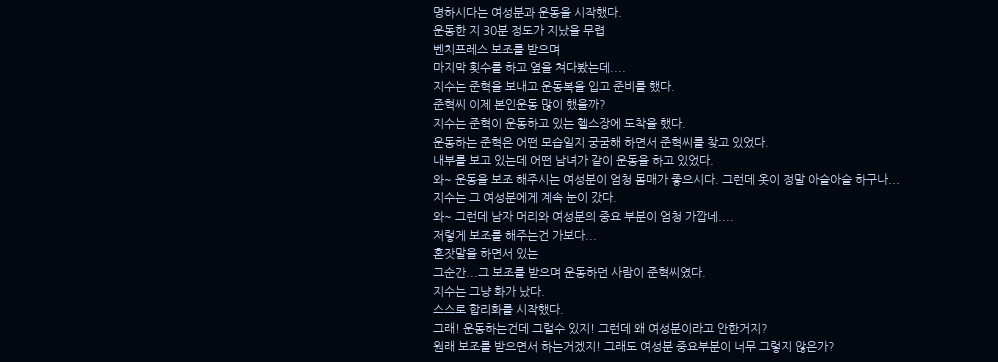명하시다는 여성분과 운동을 시작했다.
운동한 지 30분 정도가 지났을 무렵
벤치프레스 보조를 받으며
마지막 횟수를 하고 옆을 쳐다봤는데....
지수는 준혁을 보내고 운동복을 입고 준비를 했다.
준혁씨 이제 본인운동 많이 했을까?
지수는 준혁이 운동하고 있는 헬스장에 도착을 했다.
운동하는 준혁은 어떤 모습일지 궁굼해 하면서 준혁씨를 찾고 있었다.
내부를 보고 있는데 어떤 남녀가 같이 운동을 하고 있었다.
와~ 운동을 보조 해주시는 여성분이 엄청 몸매가 좋으시다. 그런데 옷이 정말 아슬아슬 하구나...
지수는 그 여성분에게 계속 눈이 갔다.
와~ 그런데 남자 머리와 여성분의 중요 부분이 엄청 가깝네....
저렇게 보조를 해주는건 가보다...
혼잣말을 하면서 있는
그순간...그 보조를 받으며 운동하던 사람이 준혁씨였다.
지수는 그냥 화가 났다.
스스로 합리화를 시작했다.
그래! 운동하는건데 그럴수 있지! 그런데 왜 여성분이라고 안한거지?
원래 보조를 받으면서 하는거겠지! 그래도 여성분 중요부분이 너무 그렇지 않은가?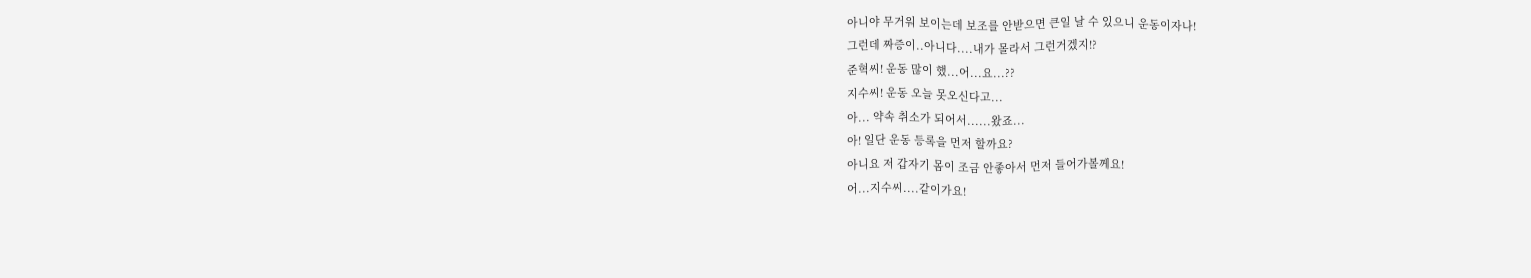아니야 무거워 보이는데 보조를 안받으면 큰일 날 수 있으니 운동이자나!
그런데 짜증이..아니다....내가 몰라서 그런거겠지!?
준혁씨! 운동 많이 했...어...요...??
지수씨! 운동 오늘 못오신다고...
아... 약속 취소가 되어서......왔죠...
아! 일단 운동 등록을 먼저 할까요?
아니요 저 갑자기 몸이 조금 안좋아서 먼저 들어가볼께요!
어...지수씨....같이가요!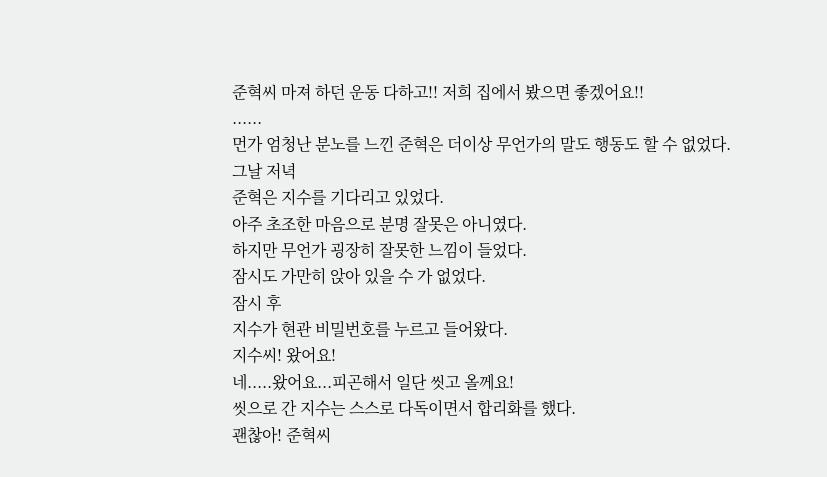준혁씨 마져 하던 운동 다하고!! 저희 집에서 봤으면 좋겠어요!!
......
먼가 엄청난 분노를 느낀 준혁은 더이상 무언가의 말도 행동도 할 수 없었다.
그날 저녁
준혁은 지수를 기다리고 있었다.
아주 초조한 마음으로 분명 잘못은 아니였다.
하지만 무언가 굉장히 잘못한 느낌이 들었다.
잠시도 가만히 앉아 있을 수 가 없었다.
잠시 후
지수가 현관 비밀번호를 누르고 들어왔다.
지수씨! 왔어요!
네.....왔어요...피곤해서 일단 씻고 올께요!
씻으로 간 지수는 스스로 다독이면서 합리화를 했다.
괜찮아! 준혁씨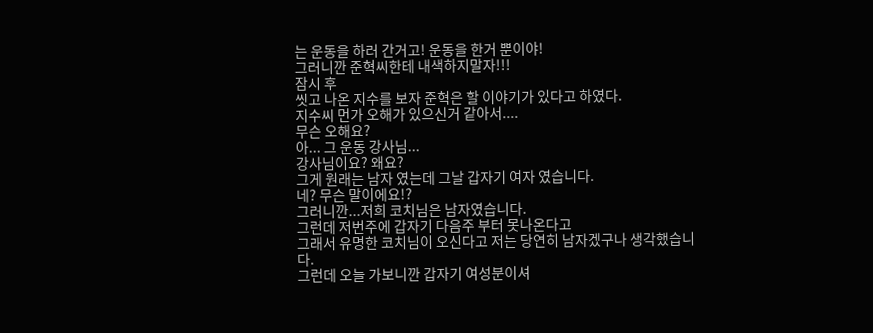는 운동을 하러 간거고! 운동을 한거 뿐이야!
그러니깐 준혁씨한테 내색하지말자!!!
잠시 후
씻고 나온 지수를 보자 준혁은 할 이야기가 있다고 하였다.
지수씨 먼가 오해가 있으신거 같아서....
무슨 오해요?
아... 그 운동 강사님...
강사님이요? 왜요?
그게 원래는 남자 였는데 그날 갑자기 여자 였습니다.
네? 무슨 말이에요!?
그러니깐...저희 코치님은 남자였습니다.
그런데 저번주에 갑자기 다음주 부터 못나온다고
그래서 유명한 코치님이 오신다고 저는 당연히 남자겠구나 생각했습니다.
그런데 오늘 가보니깐 갑자기 여성분이셔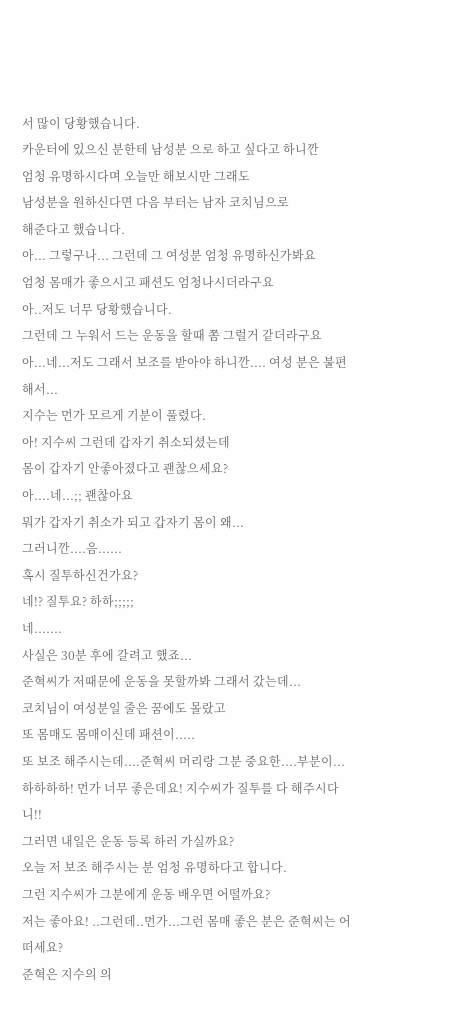서 많이 당황했습니다.
카운터에 있으신 분한테 남성분 으로 하고 싶다고 하니깐
엄청 유명하시다며 오늘만 해보시만 그래도
남성분을 원하신다면 다음 부터는 남자 코치님으로
해준다고 했습니다.
아... 그렇구나... 그런데 그 여성분 엄청 유명하신가봐요
엄청 몸매가 좋으시고 패션도 엄청나시더라구요
아..저도 너무 당황했습니다.
그런데 그 누워서 드는 운동을 할때 쫌 그럴거 같더라구요
아...네...저도 그래서 보조를 받아야 하니깐.... 여성 분은 불편해서...
지수는 먼가 모르게 기분이 풀렸다.
아! 지수씨 그런데 갑자기 취소되셨는데
몸이 갑자기 안좋아졌다고 괜찮으세요?
아....네...;; 괜찮아요
뭐가 갑자기 취소가 되고 갑자기 몸이 왜...
그러니깐....음......
혹시 질투하신건가요?
네!? 질투요? 하하;;;;;
네.......
사실은 30분 후에 갈려고 했죠...
준혁씨가 저때문에 운동을 못할까봐 그래서 갔는데...
코치님이 여성분일 줄은 꿈에도 몰랐고
또 몸매도 몸매이신데 패션이.....
또 보조 해주시는데....준혁씨 머리랑 그분 중요한....부분이...
하하하하! 먼가 너무 좋은데요! 지수씨가 질투를 다 해주시다니!!
그러면 내일은 운동 등록 하러 가실까요?
오늘 저 보조 해주시는 분 엄청 유명하다고 합니다.
그런 지수씨가 그분에게 운동 배우면 어떨까요?
저는 좋아요! ..그런데..먼가...그런 몸매 좋은 분은 준혁씨는 어떠세요?
준혁은 지수의 의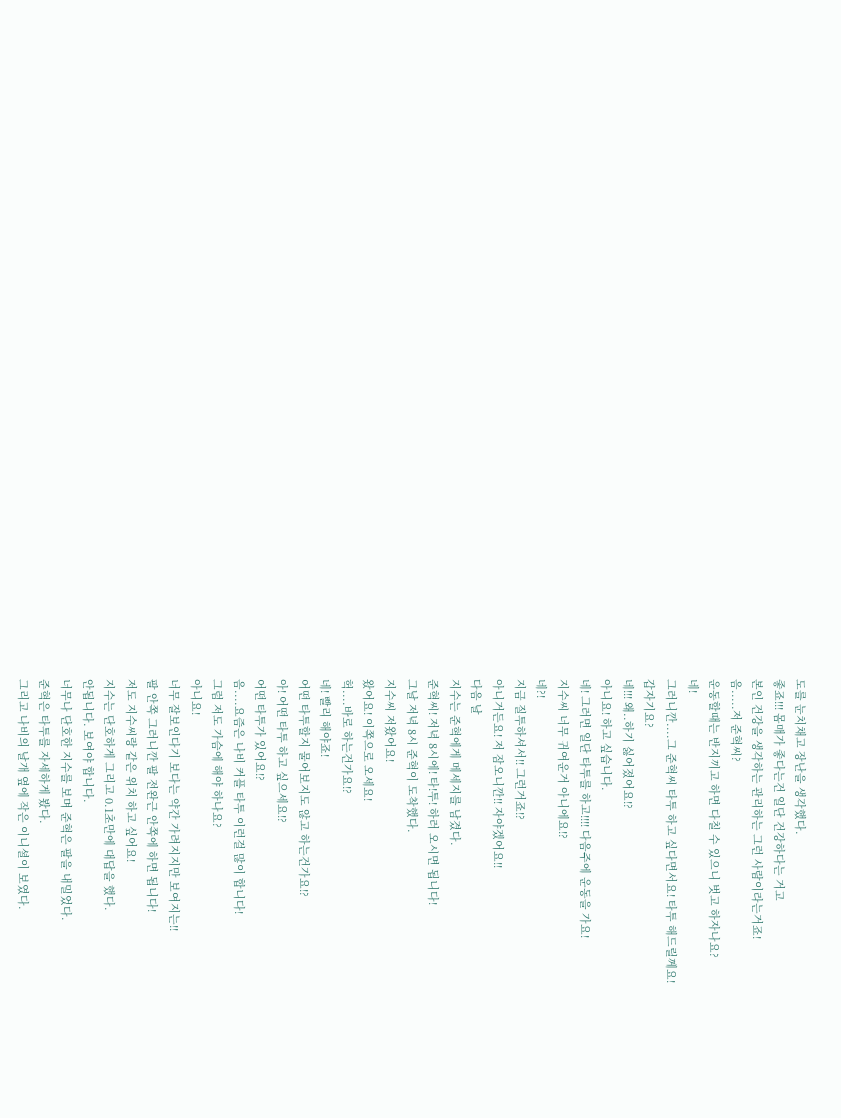도를 눈치채고 장난을 생각했다.
좋죠!!! 몸매가 좋다는건 일단 건강하다는 거고
본인 건강을 생각하는 관리하는 그런 사람이라는거죠!
음.....저 준혁씨?
운동할때는 반지끼고 하면 다칠 수 있으니 벗고 하자나요?
네!
그러니깐....그 준혁씨 타투 하고 싶다면서요! 타투 해드릴께요!
갑자기요?
네!!! 왜..하기 싫어졌어요!?
아니요! 하고 싶습니다.
네! 그러면 일단 타투를 하고!!!! 다음주에 운동을 가요!
지수씨 너무 귀여운거 아니에요!?
네?!
지금 질투하셔서!! 그런거죠!?
아니거든요! 저 잠오니깐!! 자야겠어요!!
다음 날
지수는 준혁에게 메세지를 남겼다.
준혁씨! 저녁 8시에! 타!투! 하러 오시면 됩니다!
그날 저녁 8시 준혁이 도착했다.
지수씨 저왔어요!
왔어요! 이쪽으로 오세요!
헉....바로 하는건가요!?
네! 빨리 해야죠!
어떤 타투할지 물어보지도 않고 하는건가요!?
아! 어떤 타투 하고 싶으세요!?
어떤 타투가 있어요!?
음....요즘은 나비 커플 타투 이런걸 많이 합니다!
그럼 저도 가슴에 해야 하나요?
아니요!
너무 잘보인다기 보다는 약간 가려지지만 보여지는!!
팔 안쪽 그러니깐 팔 전완근 안쪽에 하면 됩니다!
저도 지수씨랑 같은 위치 하고 싶어요!
지수는 단호하게 그리고 0.1초만에 대답을 했다.
안됩니다. 보여야 합니다.
너무나 단호한 지수를 보며 준혁은 팔을 내밀었다.
준혁은 타투를 자세하게 봤다.
그리고 나비의 날개 옆에 작은 이니셜이 보였다.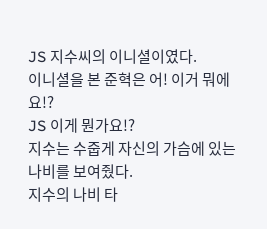JS 지수씨의 이니셜이였다.
이니셜을 본 준혁은 어! 이거 뭐에요!?
JS 이게 뭔가요!?
지수는 수줍게 자신의 가슴에 있는 나비를 보여줬다.
지수의 나비 타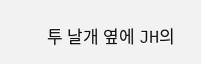투 날개 옆에 JH의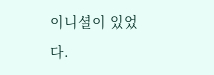이니셜이 있었다.